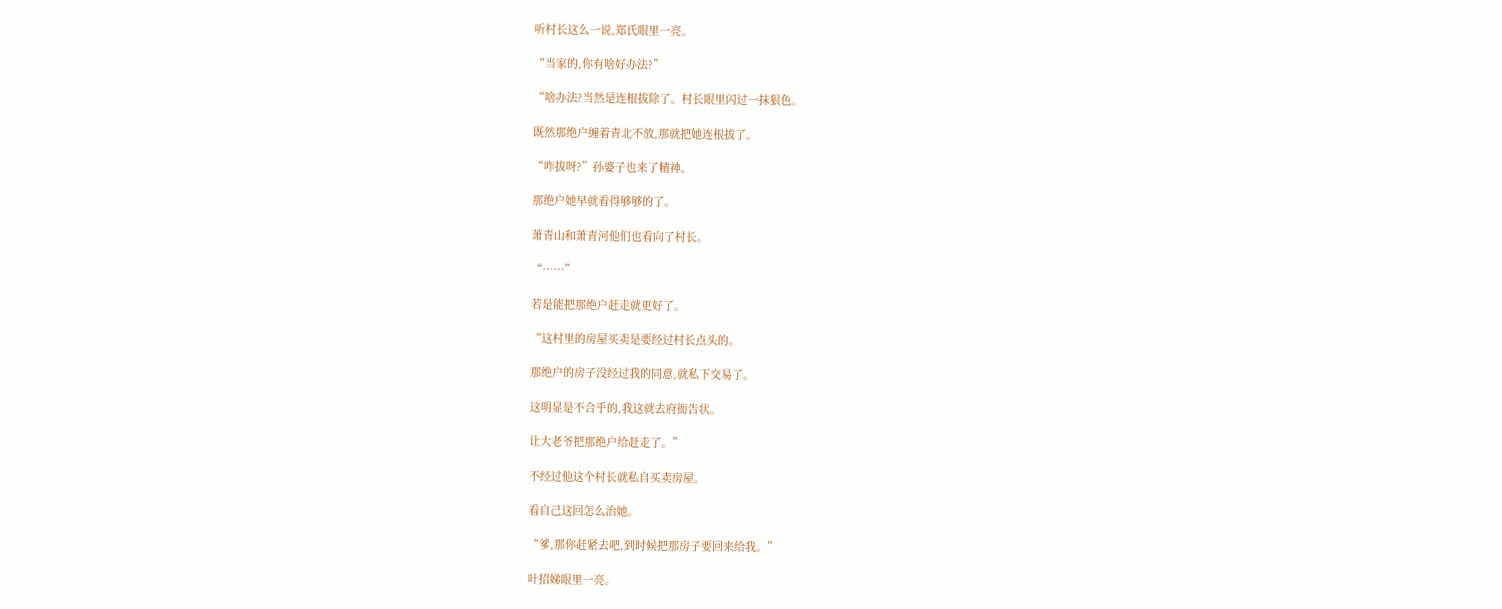听村长这么一说,郑氏眼里一亮。

“当家的,你有啥好办法?”

“啥办法?当然是连根拔除了。村长眼里闪过一抹狠色。

既然那绝户缠着青北不放,那就把她连根拔了。

“咋拔呀?”孙婆子也来了精神。

那绝户她早就看得够够的了。

萧青山和萧青河他们也看向了村长。

“……”

若是能把那绝户赶走就更好了。

“这村里的房屋买卖是要经过村长点头的。

那绝户的房子没经过我的同意,就私下交易了。

这明显是不合乎的,我这就去府衙告状。

让大老爷把那绝户给赶走了。”

不经过他这个村长就私自买卖房屋。

看自己这回怎么治她。

“爹,那你赶紧去吧,到时候把那房子要回来给我。”

叶招娣眼里一亮。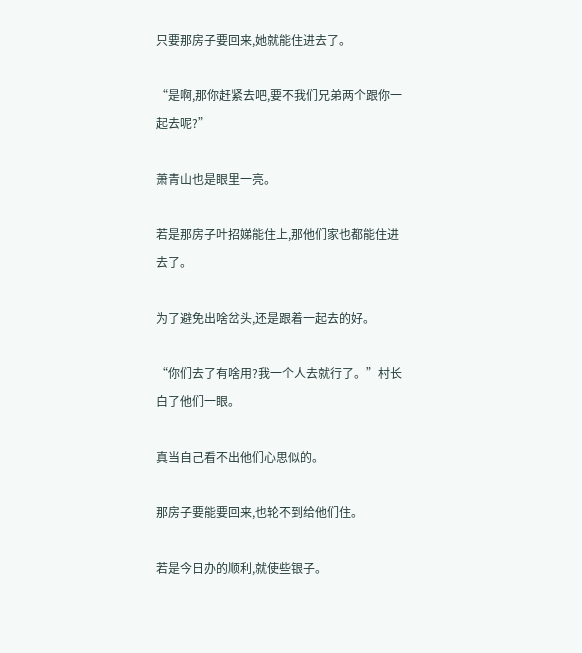只要那房子要回来,她就能住进去了。

“是啊,那你赶紧去吧,要不我们兄弟两个跟你一起去呢?”

萧青山也是眼里一亮。

若是那房子叶招娣能住上,那他们家也都能住进去了。

为了避免出啥岔头,还是跟着一起去的好。

“你们去了有啥用?我一个人去就行了。”村长白了他们一眼。

真当自己看不出他们心思似的。

那房子要能要回来,也轮不到给他们住。

若是今日办的顺利,就使些银子。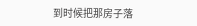到时候把那房子落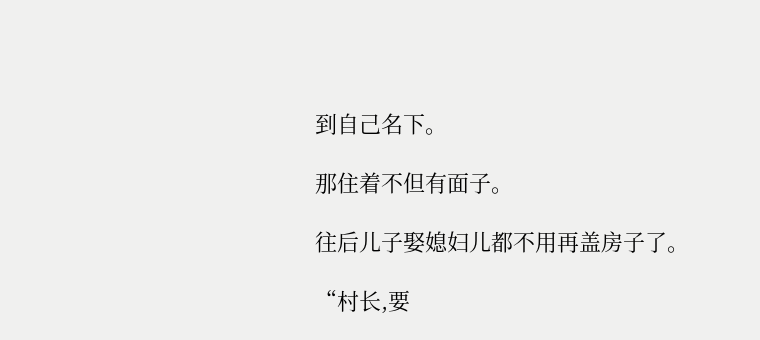到自己名下。

那住着不但有面子。

往后儿子娶媳妇儿都不用再盖房子了。

“村长,要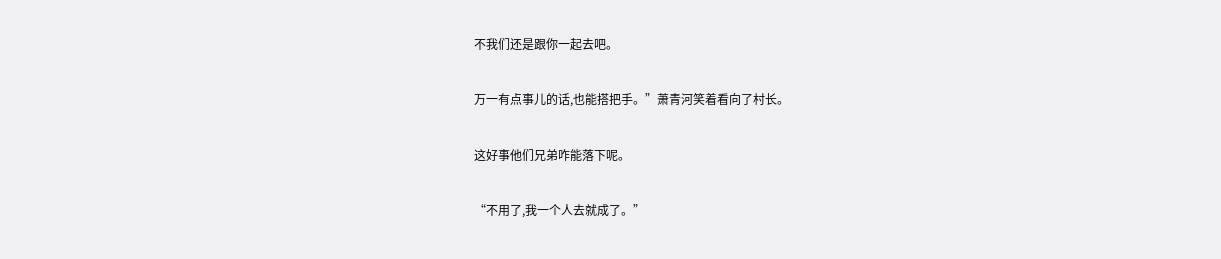不我们还是跟你一起去吧。

万一有点事儿的话,也能搭把手。”萧青河笑着看向了村长。

这好事他们兄弟咋能落下呢。

“不用了,我一个人去就成了。”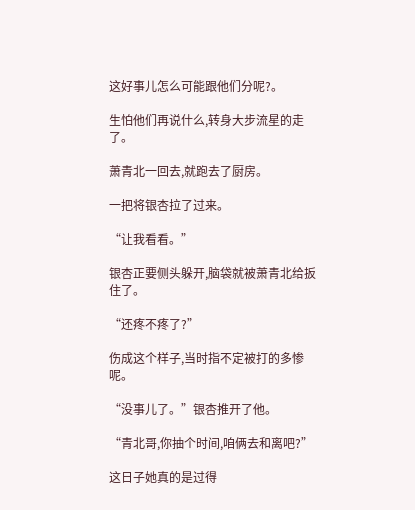这好事儿怎么可能跟他们分呢?。

生怕他们再说什么,转身大步流星的走了。

萧青北一回去,就跑去了厨房。

一把将银杏拉了过来。

“让我看看。”

银杏正要侧头躲开,脑袋就被萧青北给扳住了。

“还疼不疼了?”

伤成这个样子,当时指不定被打的多惨呢。

“没事儿了。”银杏推开了他。

“青北哥,你抽个时间,咱俩去和离吧?”

这日子她真的是过得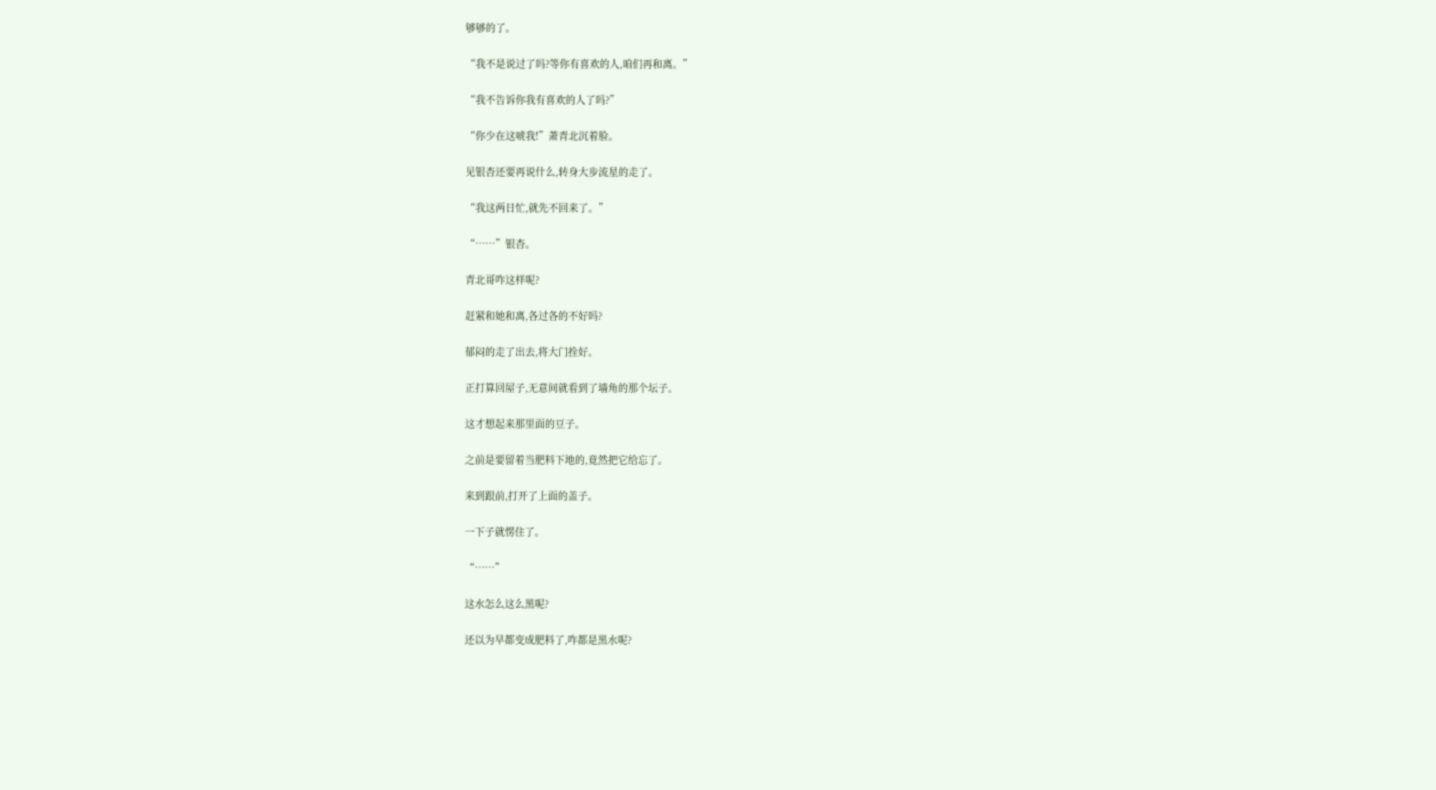够够的了。

“我不是说过了吗?等你有喜欢的人,咱们再和离。”

“我不告诉你我有喜欢的人了吗?”

“你少在这唬我!”萧青北沉着脸。

见银杏还要再说什么,转身大步流星的走了。

“我这两日忙,就先不回来了。”

“……”银杏。

青北哥咋这样呢?

赶紧和她和离,各过各的不好吗?

郁闷的走了出去,将大门拴好。

正打算回屋子,无意间就看到了墙角的那个坛子。

这才想起来那里面的豆子。

之前是要留着当肥料下地的,竟然把它给忘了。

来到跟前,打开了上面的盖子。

一下子就愣住了。

“……”

这水怎么这么黑呢?

还以为早都变成肥料了,咋都是黑水呢?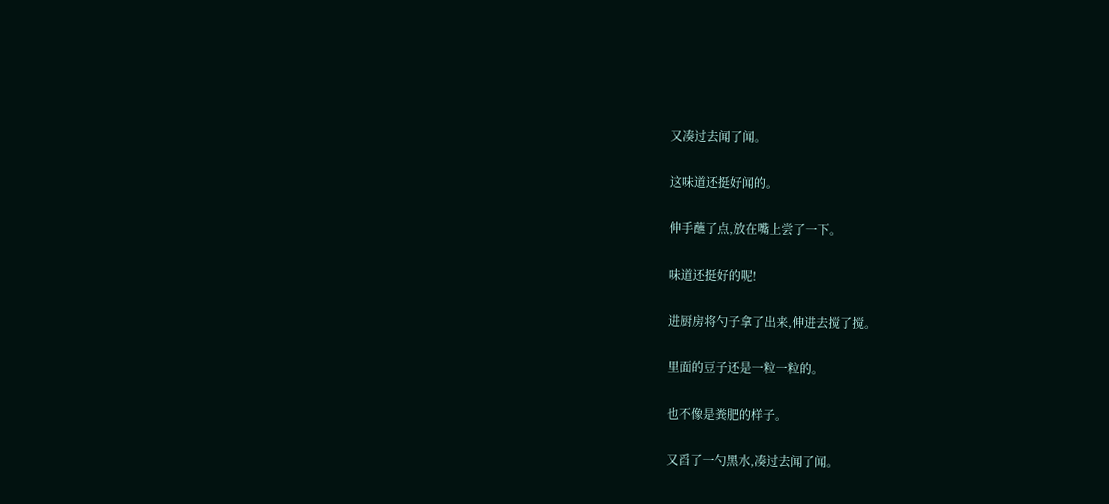又凑过去闻了闻。

这味道还挺好闻的。

伸手蘸了点,放在嘴上尝了一下。

味道还挺好的呢!

进厨房将勺子拿了出来,伸进去搅了搅。

里面的豆子还是一粒一粒的。

也不像是粪肥的样子。

又舀了一勺黑水,凑过去闻了闻。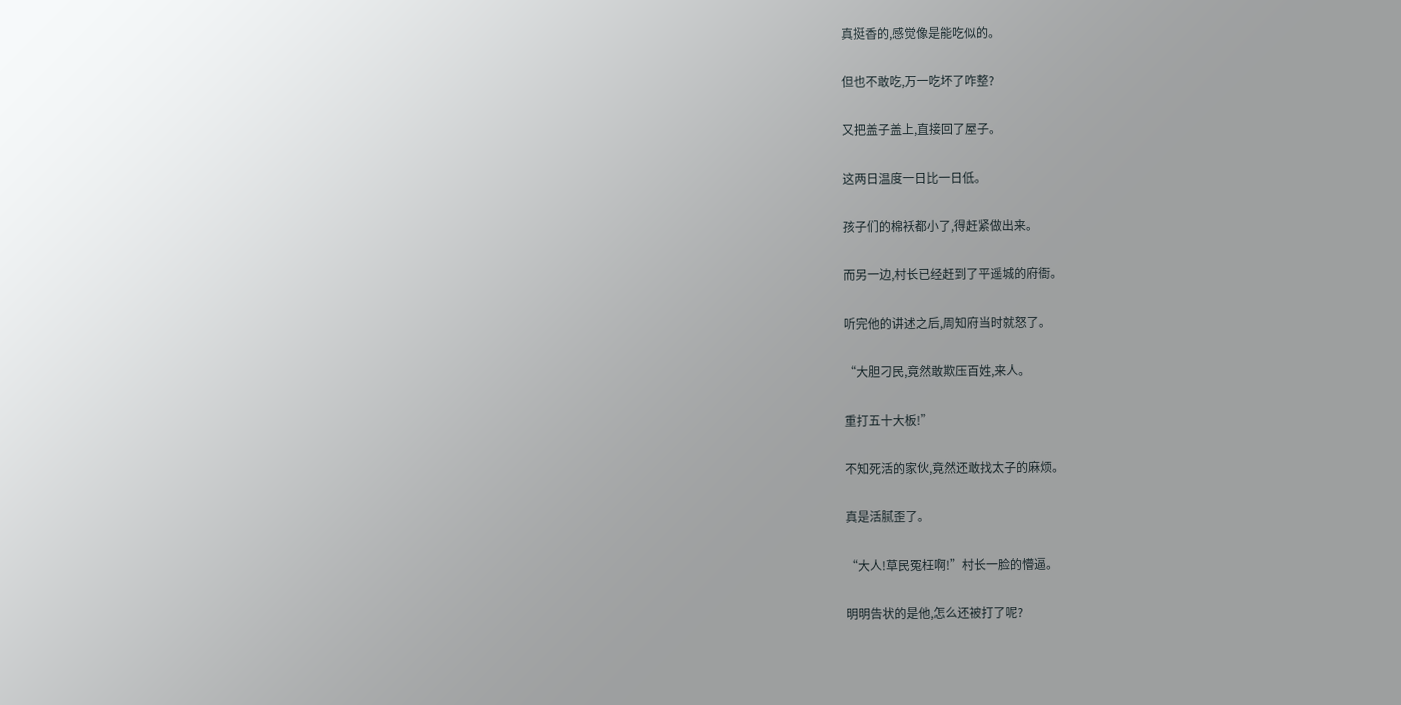真挺香的,感觉像是能吃似的。

但也不敢吃,万一吃坏了咋整?

又把盖子盖上,直接回了屋子。

这两日温度一日比一日低。

孩子们的棉袄都小了,得赶紧做出来。

而另一边,村长已经赶到了平遥城的府衙。

听完他的讲述之后,周知府当时就怒了。

“大胆刁民,竟然敢欺压百姓,来人。

重打五十大板!”

不知死活的家伙,竟然还敢找太子的麻烦。

真是活腻歪了。

“大人!草民冤枉啊!”村长一脸的懵逼。

明明告状的是他,怎么还被打了呢?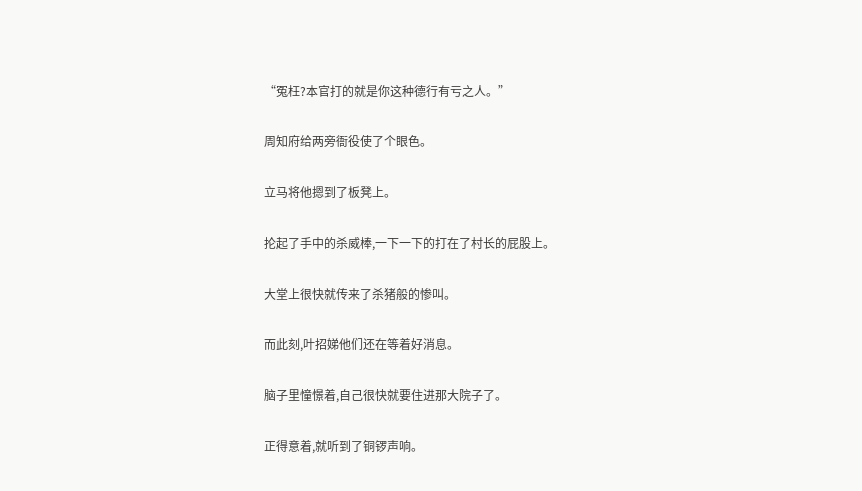“冤枉?本官打的就是你这种德行有亏之人。”

周知府给两旁衙役使了个眼色。

立马将他摁到了板凳上。

抡起了手中的杀威棒,一下一下的打在了村长的屁股上。

大堂上很快就传来了杀猪般的惨叫。

而此刻,叶招娣他们还在等着好消息。

脑子里憧憬着,自己很快就要住进那大院子了。

正得意着,就听到了铜锣声响。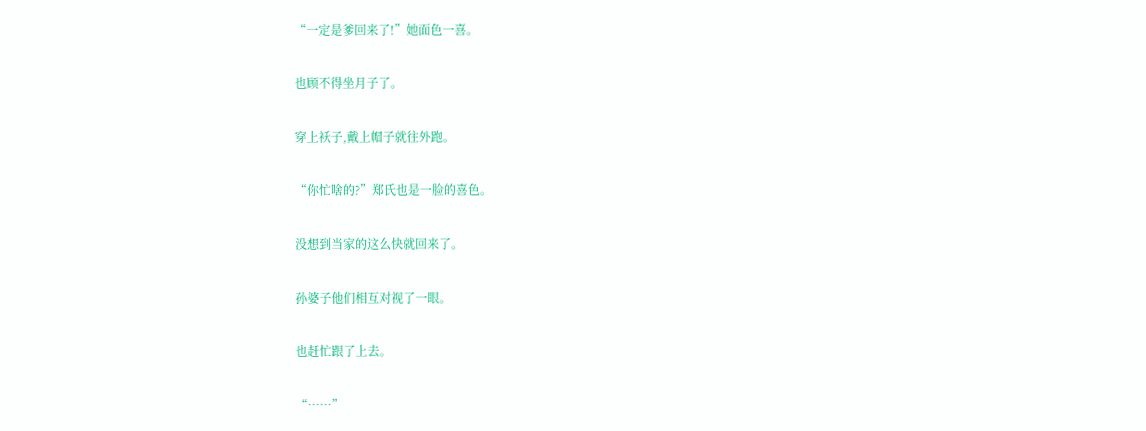“一定是爹回来了!”她面色一喜。

也顾不得坐月子了。

穿上袄子,戴上帽子就往外跑。

“你忙啥的?”郑氏也是一脸的喜色。

没想到当家的这么快就回来了。

孙婆子他们相互对视了一眼。

也赶忙跟了上去。

“……”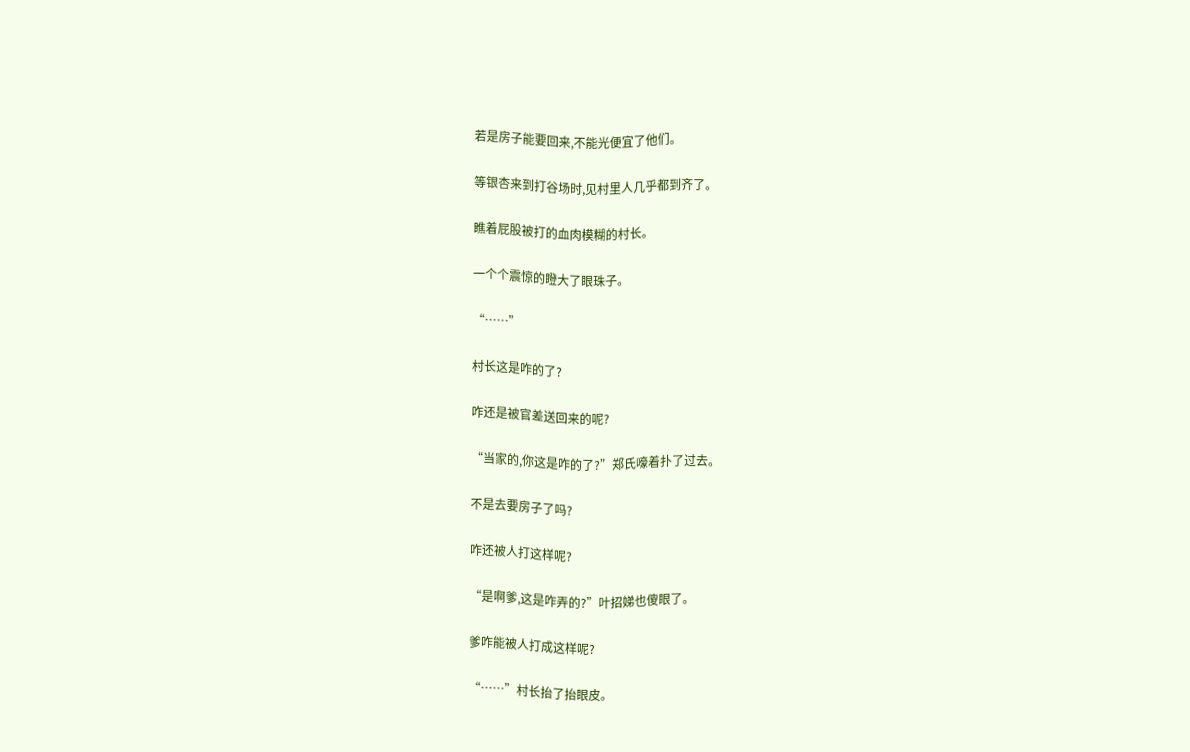若是房子能要回来,不能光便宜了他们。

等银杏来到打谷场时,见村里人几乎都到齐了。

瞧着屁股被打的血肉模糊的村长。

一个个震惊的瞪大了眼珠子。

“……”

村长这是咋的了?

咋还是被官差送回来的呢?

“当家的,你这是咋的了?”郑氏嚎着扑了过去。

不是去要房子了吗?

咋还被人打这样呢?

“是啊爹,这是咋弄的?”叶招娣也傻眼了。

爹咋能被人打成这样呢?

“……”村长抬了抬眼皮。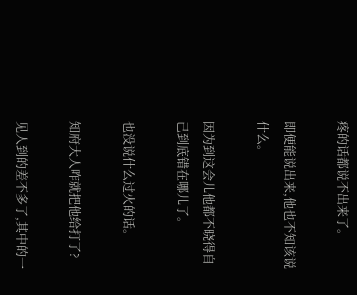疼的话都说不出来了。

即便能说出来,他也不知该说什么。

因为到这会儿他都不晓得自己到底错在哪儿了。

也没说什么过火的话。

知府大人咋就把他给打了?

见人到的差不多了,其中的一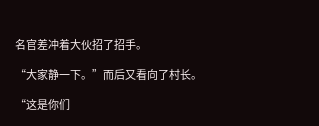名官差冲着大伙招了招手。

“大家静一下。”而后又看向了村长。

“这是你们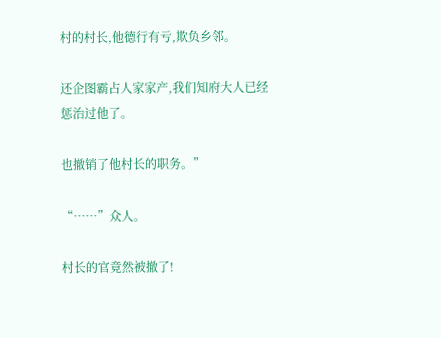村的村长,他德行有亏,欺负乡邻。

还企图霸占人家家产,我们知府大人已经惩治过他了。

也撤销了他村长的职务。”

“……”众人。

村长的官竟然被撤了!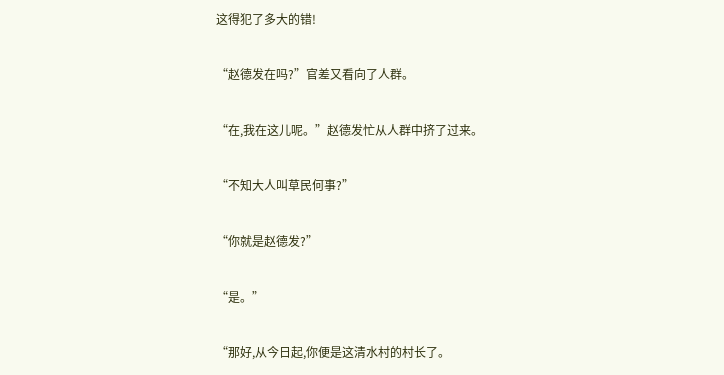这得犯了多大的错!

“赵德发在吗?”官差又看向了人群。

“在,我在这儿呢。”赵德发忙从人群中挤了过来。

“不知大人叫草民何事?”

“你就是赵德发?”

“是。”

“那好,从今日起,你便是这清水村的村长了。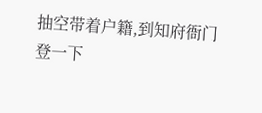抽空带着户籍,到知府衙门登一下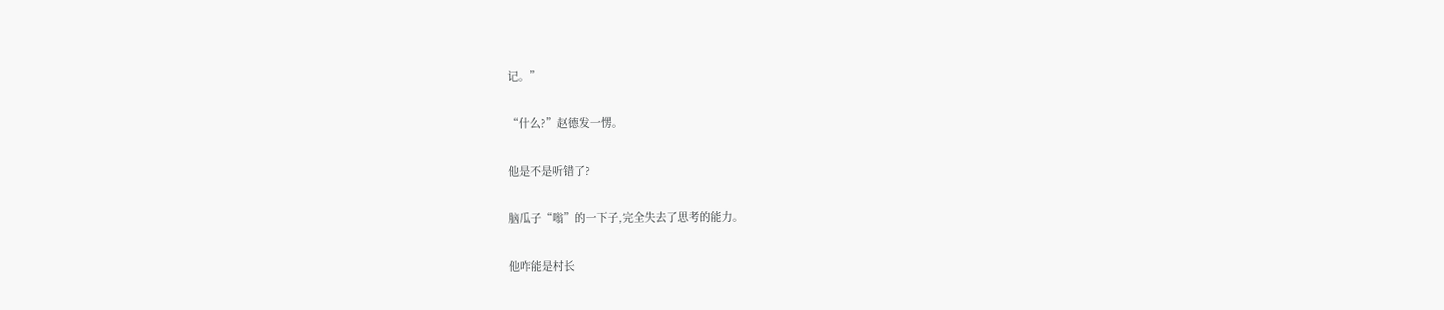记。”

“什么?”赵德发一愣。

他是不是听错了?

脑瓜子“嗡”的一下子,完全失去了思考的能力。

他咋能是村长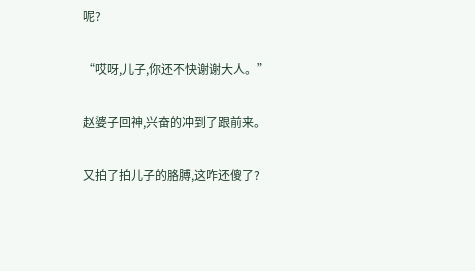呢?

“哎呀,儿子,你还不快谢谢大人。”

赵婆子回神,兴奋的冲到了跟前来。

又拍了拍儿子的胳膊,这咋还傻了?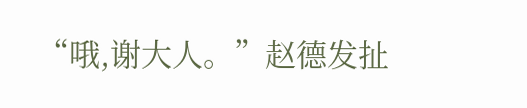“哦,谢大人。”赵德发扯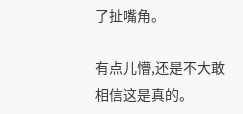了扯嘴角。

有点儿懵,还是不大敢相信这是真的。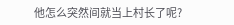他怎么突然间就当上村长了呢?